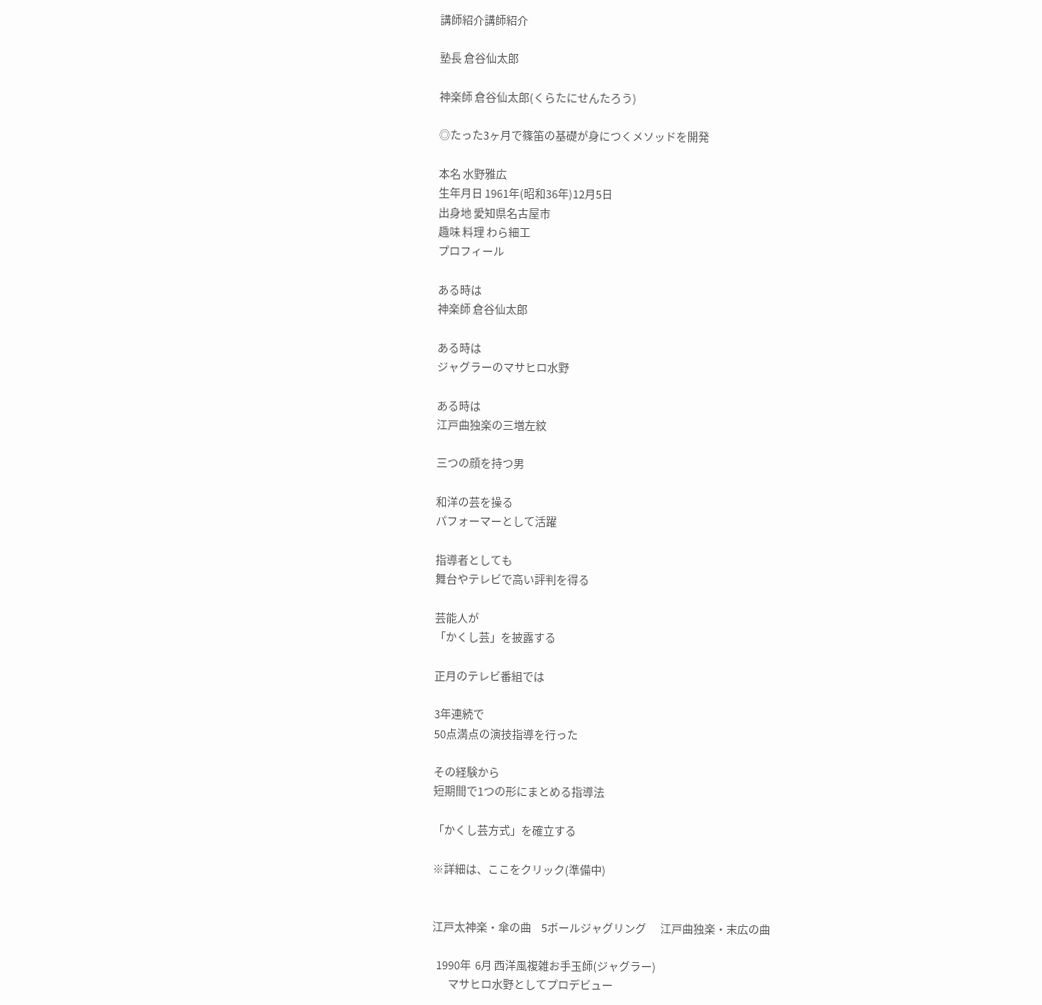講師紹介講師紹介

塾長 倉谷仙太郎

神楽師 倉谷仙太郎(くらたにせんたろう)

◎たった3ヶ月で篠笛の基礎が身につくメソッドを開発

本名 水野雅広
生年月日 1961年(昭和36年)12月5日
出身地 愛知県名古屋市
趣味 料理 わら細工
プロフィール

ある時は
神楽師 倉谷仙太郎

ある時は
ジャグラーのマサヒロ水野

ある時は
江戸曲独楽の三増左紋

三つの顔を持つ男

和洋の芸を操る
パフォーマーとして活躍

指導者としても
舞台やテレビで高い評判を得る

芸能人が
「かくし芸」を披露する

正月のテレビ番組では

3年連続で
50点満点の演技指導を行った

その経験から
短期間で1つの形にまとめる指導法

「かくし芸方式」を確立する

※詳細は、ここをクリック(準備中)


江戸太神楽・傘の曲     5ボールジャグリング       江戸曲独楽・末広の曲

  1990年  6月 西洋風複雑お手玉師(ジャグラー)
        マサヒロ水野としてプロデビュー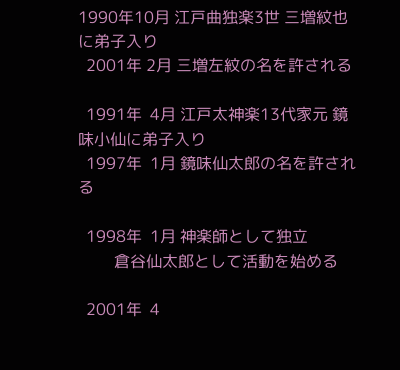1990年10月 江戸曲独楽3世 三増紋也に弟子入り
  2001年 2月 三増左紋の名を許される

  1991年  4月 江戸太神楽13代家元 鏡味小仙に弟子入り
  1997年  1月 鏡味仙太郎の名を許される

  1998年  1月 神楽師として独立
         倉谷仙太郎として活動を始める

  2001年  4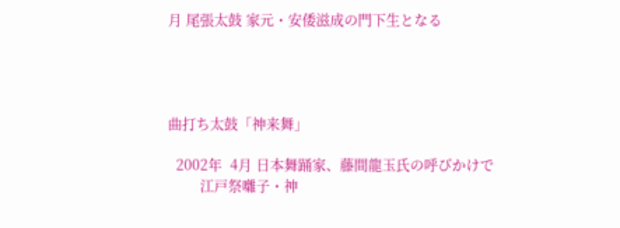月 尾張太鼓 家元・安倭滋成の門下生となる




曲打ち太鼓「神来舞」

  2002年  4月 日本舞踊家、藤間龍玉氏の呼びかけで
        江戸祭囃子・神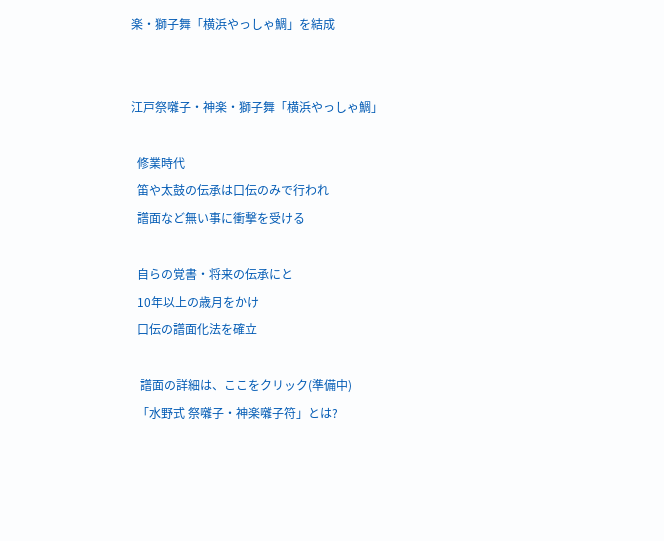楽・獅子舞「横浜やっしゃ鯛」を結成


江戸祭囃子・神楽・獅子舞「横浜やっしゃ鯛」

  修業時代
  笛や太鼓の伝承は口伝のみで行われ
  譜面など無い事に衝撃を受ける

  自らの覚書・将来の伝承にと
  10年以上の歳月をかけ
  口伝の譜面化法を確立

   譜面の詳細は、ここをクリック(準備中)
  「水野式 祭囃子・神楽囃子符」とは?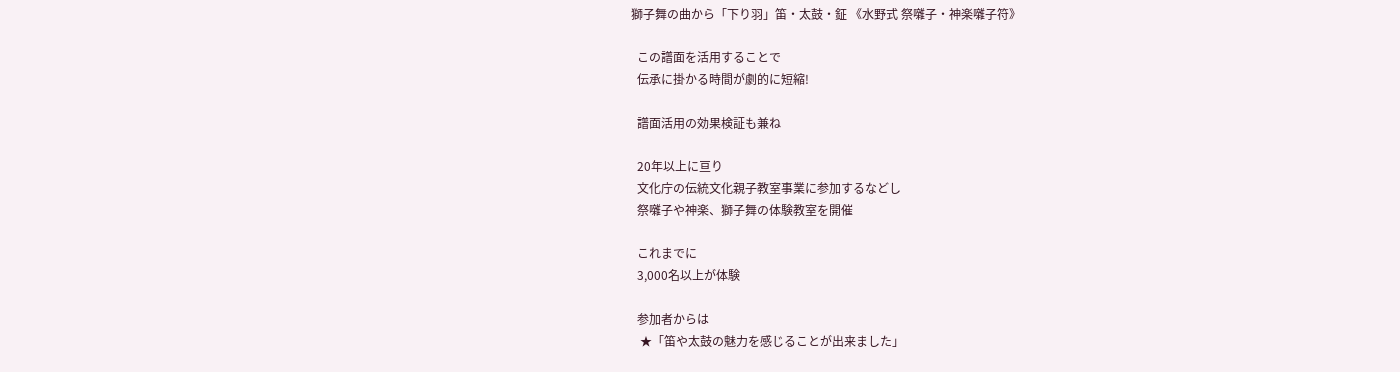獅子舞の曲から「下り羽」笛・太鼓・鉦 《水野式 祭囃子・神楽囃子符》

  この譜面を活用することで
  伝承に掛かる時間が劇的に短縮!

  譜面活用の効果検証も兼ね

  20年以上に亘り
  文化庁の伝統文化親子教室事業に参加するなどし
  祭囃子や神楽、獅子舞の体験教室を開催

  これまでに
  3,000名以上が体験

  参加者からは
   ★「笛や太鼓の魅力を感じることが出来ました」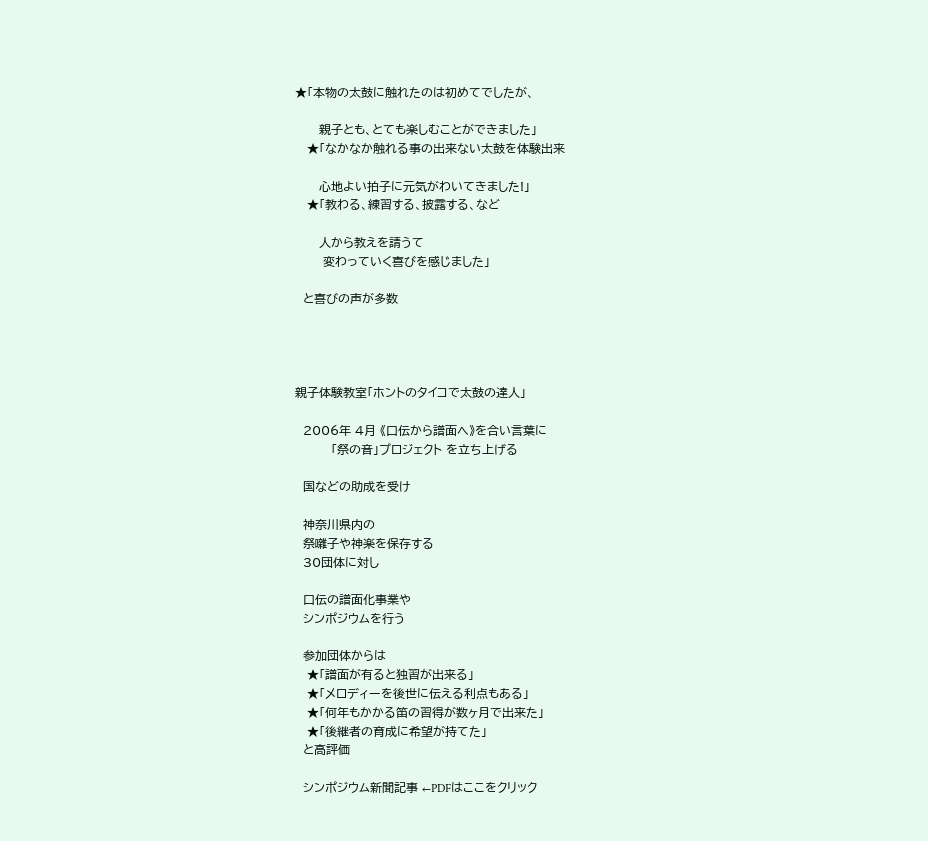★「本物の太鼓に触れたのは初めてでしたが、

      親子とも、とても楽しむことができました」
   ★「なかなか触れる事の出来ない太鼓を体験出来

      心地よい拍子に元気がわいてきました!」
   ★「教わる、練習する、披露する、など

      人から教えを請うて
       変わっていく喜びを感じました」

  と喜びの声が多数




親子体験教室「ホントのタイコで太鼓の達人」

  2006年 4月 《口伝から譜面へ》を合い言葉に
         「祭の音」プロジェクト を立ち上げる

  国などの助成を受け

  神奈川県内の
  祭囃子や神楽を保存する
  30団体に対し

  口伝の譜面化事業や
  シンポジウムを行う

  参加団体からは
   ★「譜面が有ると独習が出来る」
   ★「メロディーを後世に伝える利点もある」
   ★「何年もかかる笛の習得が数ヶ月で出来た」
   ★「後継者の育成に希望が持てた」
  と高評価

  シンポジウム新聞記事 ←PDFはここをクリック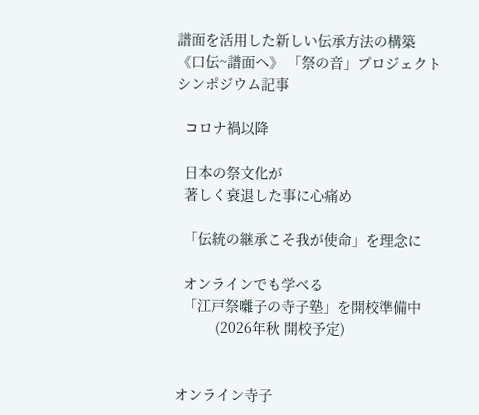譜面を活用した新しい伝承方法の構築
《口伝~譜面へ》 「祭の音」プロジェクト
シンポジウム記事

  コロナ禍以降

  日本の祭文化が
  著しく衰退した事に心痛め

  「伝統の継承こそ我が使命」を理念に

  オンラインでも学べる
  「江戸祭囃子の寺子塾」を開校準備中
          (2026年秋 開校予定)


オンライン寺子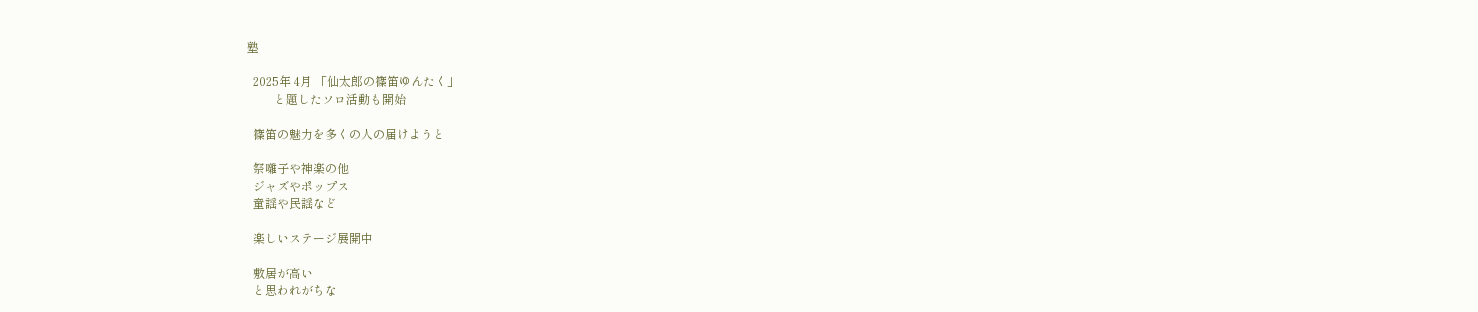塾

  2025年 4月 「仙太郎の篠笛ゆんたく」
         と題したソロ活動も開始

  篠笛の魅力を多くの人の届けようと

  祭囃子や神楽の他
  ジャズやポップス
  童謡や民謡など

  楽しいステージ展開中

  敷居が高い
  と思われがちな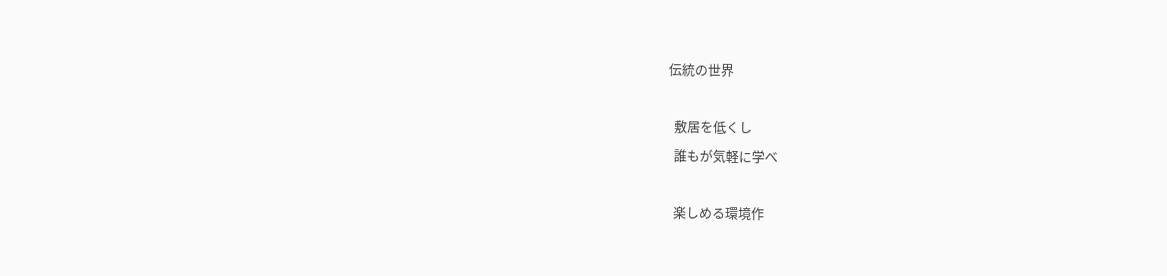伝統の世界

  敷居を低くし
  誰もが気軽に学べ

  楽しめる環境作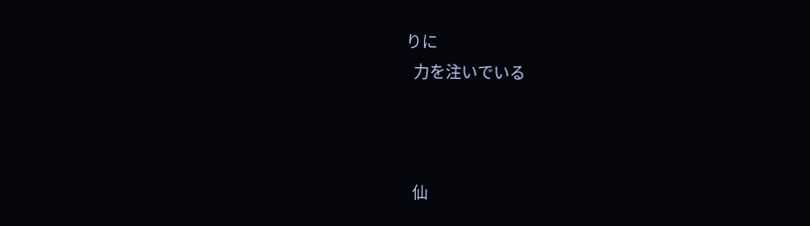りに
  力を注いでいる



  仙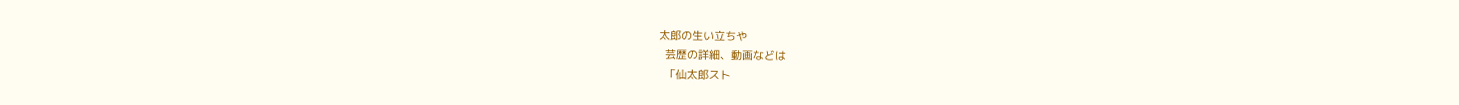太郎の生い立ちや
  芸歴の詳細、動画などは
  「仙太郎スト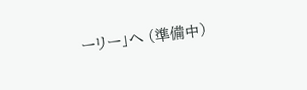ーリー」へ (準備中)